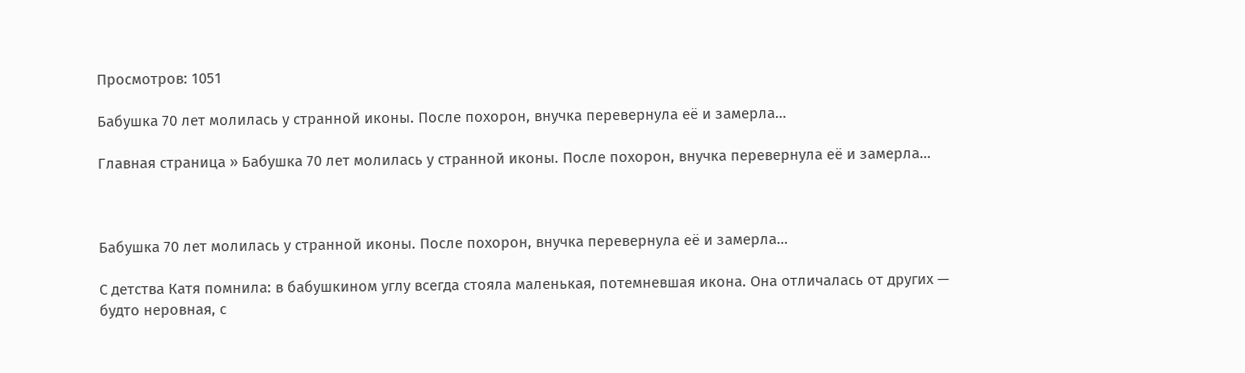Просмотров: 1051

Бабушка 70 лет молилась у странной иконы. После похорон, внучка перевернула её и замерла…

Главная страница » Бабушка 70 лет молилась у странной иконы. После похорон, внучка перевернула её и замерла…



Бабушка 70 лет молилась у странной иконы. После похорон, внучка перевернула её и замерла…

С детства Катя помнила: в бабушкином углу всегда стояла маленькая, потемневшая икона. Она отличалась от других — будто неровная, с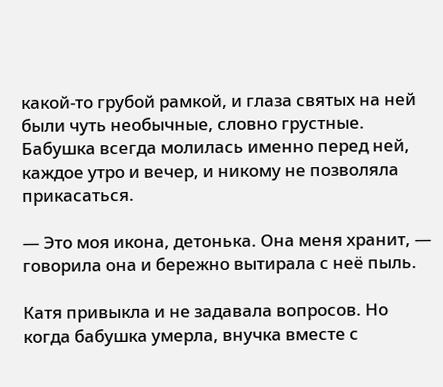какой-то грубой рамкой, и глаза святых на ней были чуть необычные, словно грустные. Бабушка всегда молилась именно перед ней, каждое утро и вечер, и никому не позволяла прикасаться.

— Это моя икона, детонька. Она меня хранит, — говорила она и бережно вытирала с неё пыль.

Катя привыкла и не задавала вопросов. Но когда бабушка умерла, внучка вместе с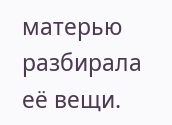матерью разбирала её вещи.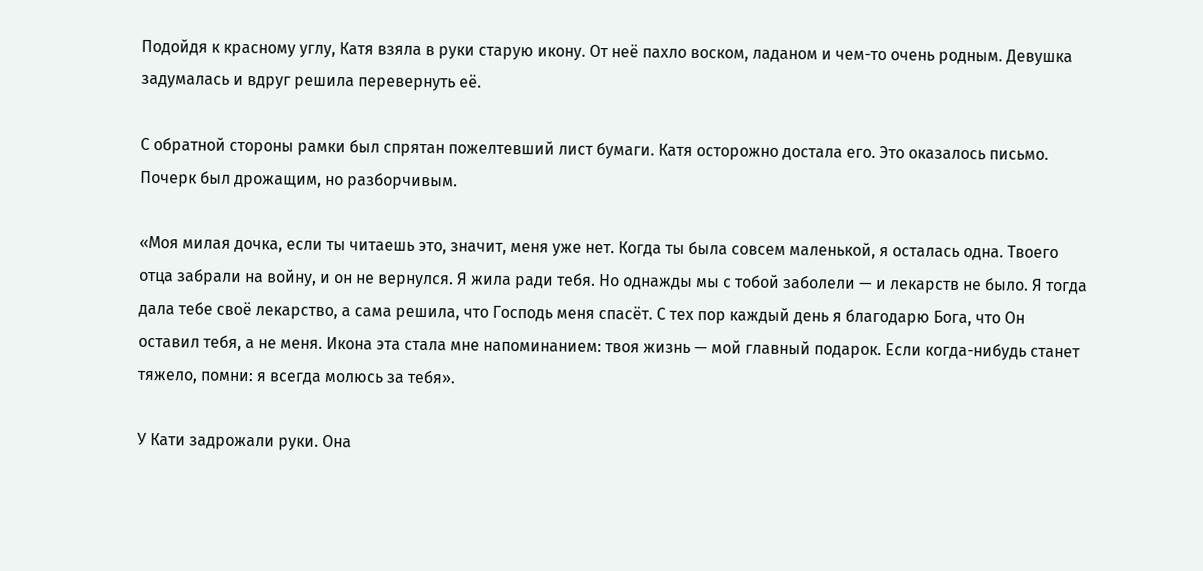Подойдя к красному углу, Катя взяла в руки старую икону. От неё пахло воском, ладаном и чем-то очень родным. Девушка задумалась и вдруг решила перевернуть её.

С обратной стороны рамки был спрятан пожелтевший лист бумаги. Катя осторожно достала его. Это оказалось письмо. Почерк был дрожащим, но разборчивым.

«Моя милая дочка, если ты читаешь это, значит, меня уже нет. Когда ты была совсем маленькой, я осталась одна. Твоего отца забрали на войну, и он не вернулся. Я жила ради тебя. Но однажды мы с тобой заболели — и лекарств не было. Я тогда дала тебе своё лекарство, а сама решила, что Господь меня спасёт. С тех пор каждый день я благодарю Бога, что Он оставил тебя, а не меня. Икона эта стала мне напоминанием: твоя жизнь — мой главный подарок. Если когда-нибудь станет тяжело, помни: я всегда молюсь за тебя».

У Кати задрожали руки. Она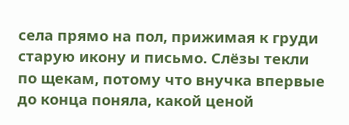села прямо на пол, прижимая к груди старую икону и письмо. Слёзы текли по щекам, потому что внучка впервые до конца поняла, какой ценой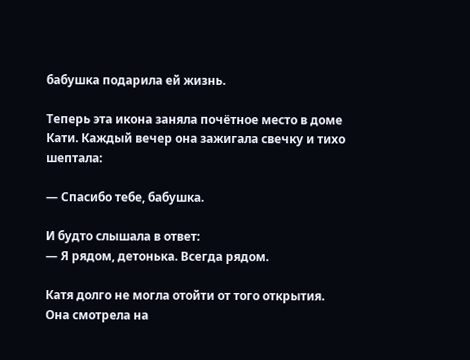бабушка подарила ей жизнь.

Теперь эта икона заняла почётное место в доме Кати. Каждый вечер она зажигала свечку и тихо шептала:

— Спасибо тебе, бабушка.

И будто слышала в ответ:
— Я рядом, детонька. Всегда рядом.

Катя долго не могла отойти от того открытия. Она смотрела на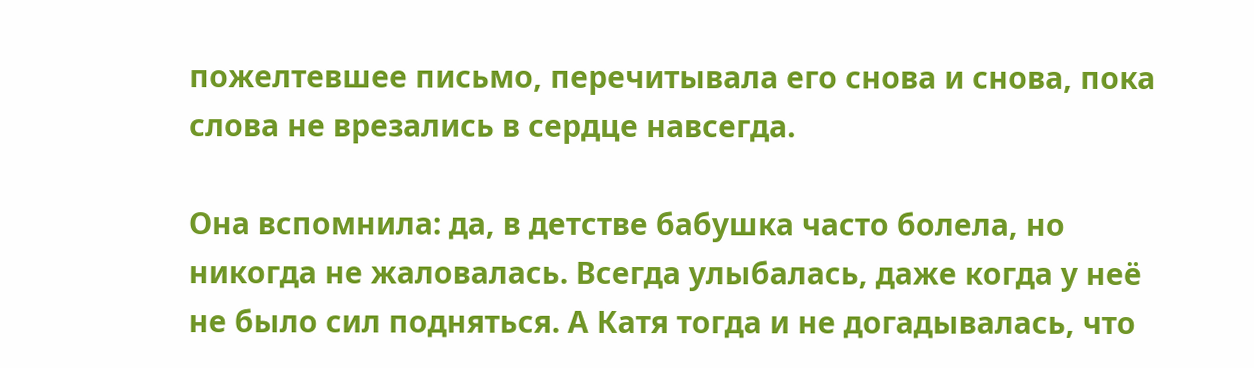пожелтевшее письмо, перечитывала его снова и снова, пока слова не врезались в сердце навсегда.

Она вспомнила: да, в детстве бабушка часто болела, но никогда не жаловалась. Всегда улыбалась, даже когда у неё не было сил подняться. А Катя тогда и не догадывалась, что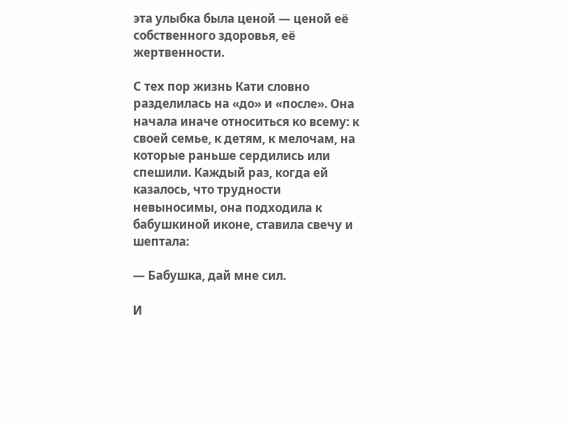эта улыбка была ценой — ценой её собственного здоровья, её жертвенности.

С тех пор жизнь Кати словно разделилась на «до» и «после». Она начала иначе относиться ко всему: к своей семье, к детям, к мелочам, на которые раньше сердились или спешили. Каждый раз, когда ей казалось, что трудности невыносимы, она подходила к бабушкиной иконе, ставила свечу и шептала:

— Бабушка, дай мне сил.

И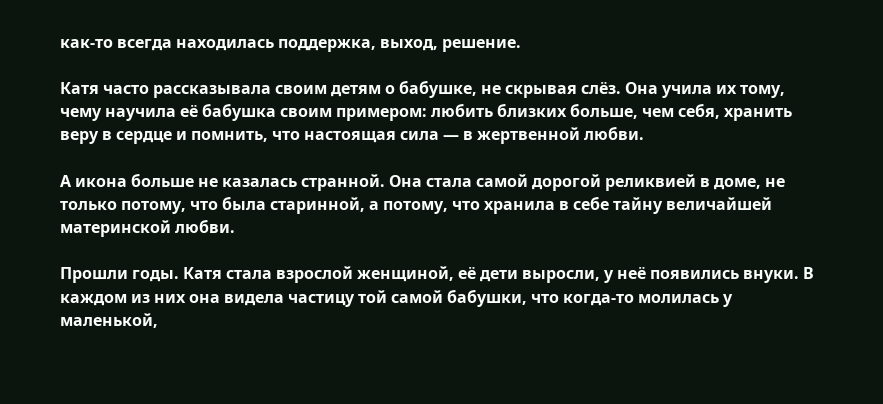как-то всегда находилась поддержка, выход, решение.

Катя часто рассказывала своим детям о бабушке, не скрывая слёз. Она учила их тому, чему научила её бабушка своим примером: любить близких больше, чем себя, хранить веру в сердце и помнить, что настоящая сила — в жертвенной любви.

А икона больше не казалась странной. Она стала самой дорогой реликвией в доме, не только потому, что была старинной, а потому, что хранила в себе тайну величайшей материнской любви.

Прошли годы. Катя стала взрослой женщиной, её дети выросли, у неё появились внуки. В каждом из них она видела частицу той самой бабушки, что когда-то молилась у маленькой,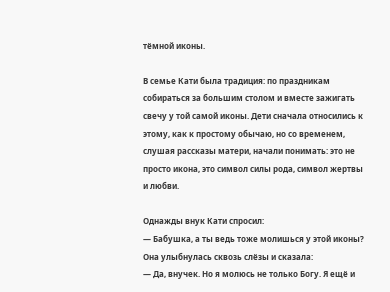тёмной иконы.

В семье Кати была традиция: по праздникам собираться за большим столом и вместе зажигать свечу у той самой иконы. Дети сначала относились к этому, как к простому обычаю, но со временем, слушая рассказы матери, начали понимать: это не просто икона, это символ силы рода, символ жертвы и любви.

Однажды внук Кати спросил:
— Бабушка, а ты ведь тоже молишься у этой иконы?
Она улыбнулась сквозь слёзы и сказала:
— Да, внучек. Но я молюсь не только Богу. Я ещё и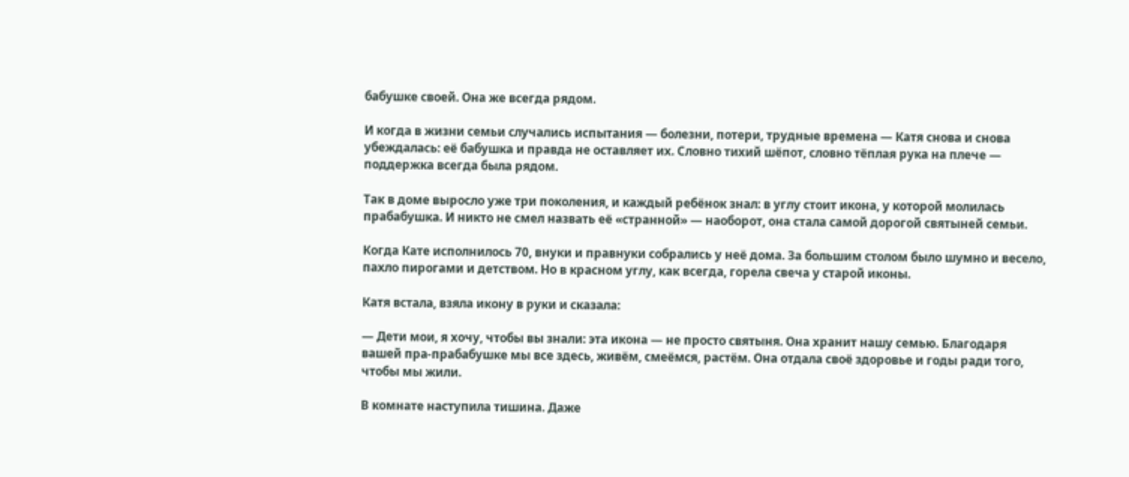бабушке своей. Она же всегда рядом.

И когда в жизни семьи случались испытания — болезни, потери, трудные времена — Катя снова и снова убеждалась: её бабушка и правда не оставляет их. Словно тихий шёпот, словно тёплая рука на плече — поддержка всегда была рядом.

Так в доме выросло уже три поколения, и каждый ребёнок знал: в углу стоит икона, у которой молилась прабабушка. И никто не смел назвать её «странной» — наоборот, она стала самой дорогой святыней семьи.

Когда Кате исполнилось 70, внуки и правнуки собрались у неё дома. За большим столом было шумно и весело, пахло пирогами и детством. Но в красном углу, как всегда, горела свеча у старой иконы.

Катя встала, взяла икону в руки и сказала:

— Дети мои, я хочу, чтобы вы знали: эта икона — не просто святыня. Она хранит нашу семью. Благодаря вашей пра-прабабушке мы все здесь, живём, смеёмся, растём. Она отдала своё здоровье и годы ради того, чтобы мы жили.

В комнате наступила тишина. Даже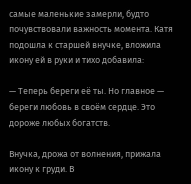самые маленькие замерли, будто почувствовали важность момента. Катя подошла к старшей внучке, вложила икону ей в руки и тихо добавила:

— Теперь береги её ты. Но главное — береги любовь в своём сердце. Это дороже любых богатств.

Внучка, дрожа от волнения, прижала икону к груди. В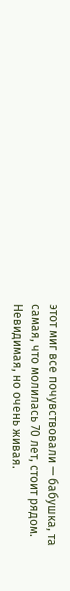этот миг все почувствовали — бабушка, та самая, что молилась 70 лет, стоит рядом. Невидимая, но очень живая.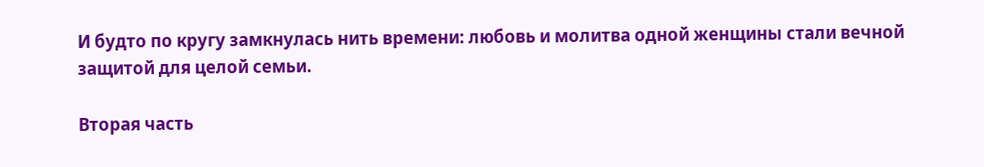И будто по кругу замкнулась нить времени: любовь и молитва одной женщины стали вечной защитой для целой семьи.

Вторая часть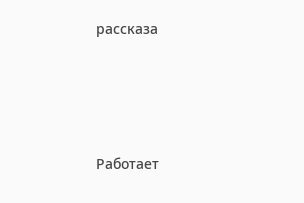рассказа





Работает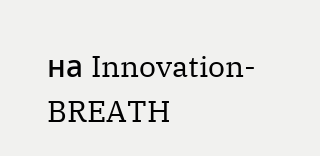на Innovation-BREATH